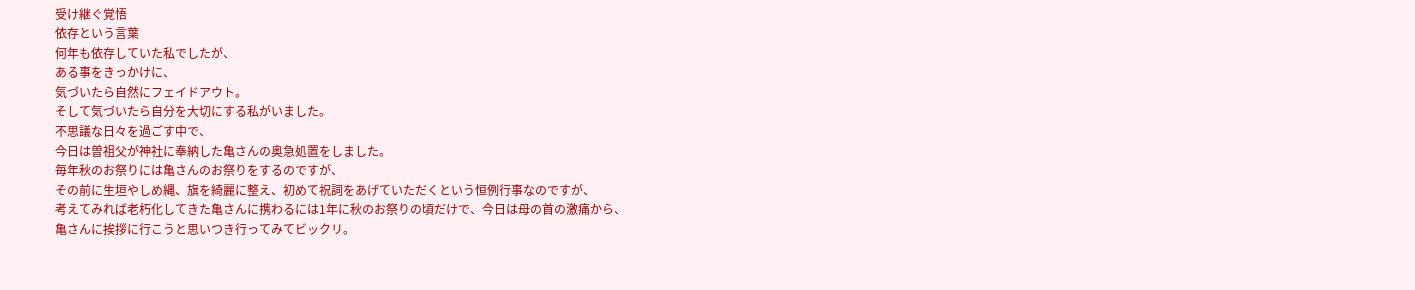受け継ぐ覚悟
依存という言葉
何年も依存していた私でしたが、
ある事をきっかけに、
気づいたら自然にフェイドアウト。
そして気づいたら自分を大切にする私がいました。
不思議な日々を過ごす中で、
今日は曽祖父が神社に奉納した亀さんの奥急処置をしました。
毎年秋のお祭りには亀さんのお祭りをするのですが、
その前に生垣やしめ縄、旗を綺麗に整え、初めて祝詞をあげていただくという恒例行事なのですが、
考えてみれば老朽化してきた亀さんに携わるには1年に秋のお祭りの頃だけで、今日は母の首の激痛から、
亀さんに挨拶に行こうと思いつき行ってみてビックリ。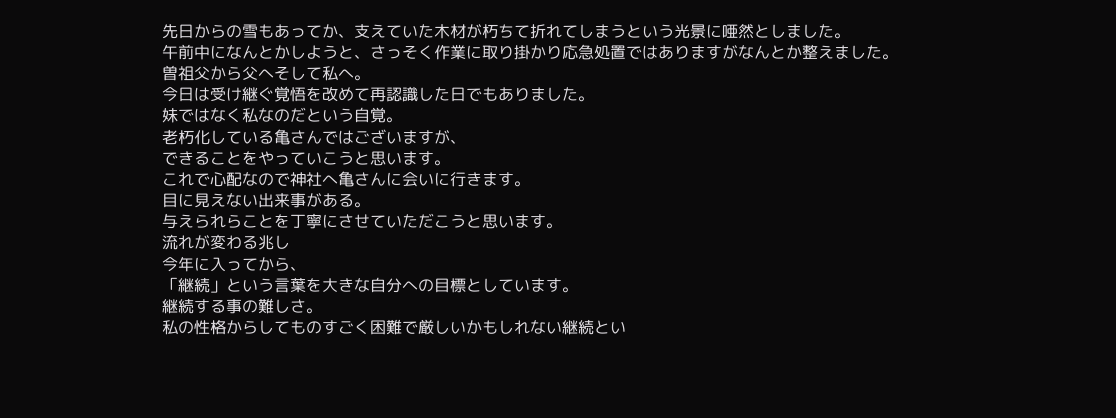先日からの雪もあってか、支えていた木材が朽ちて折れてしまうという光景に唖然としました。
午前中になんとかしようと、さっそく作業に取り掛かり応急処置ではありますがなんとか整えました。
曽祖父から父へそして私へ。
今日は受け継ぐ覚悟を改めて再認識した日でもありました。
妹ではなく私なのだという自覚。
老朽化している亀さんではございますが、
できることをやっていこうと思います。
これで心配なので神社へ亀さんに会いに行きます。
目に見えない出来事がある。
与えられらことを丁寧にさせていただこうと思います。
流れが変わる兆し
今年に入ってから、
「継続」という言葉を大きな自分への目標としています。
継続する事の難しさ。
私の性格からしてものすごく困難で厳しいかもしれない継続とい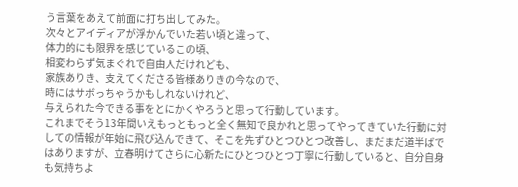う言葉をあえて前面に打ち出してみた。
次々とアイディアが浮かんでいた若い頃と違って、
体力的にも限界を感じているこの頃、
相変わらず気まぐれで自由人だけれども、
家族ありき、支えてくださる皆様ありきの今なので、
時にはサボっちゃうかもしれないけれど、
与えられた今できる事をとにかくやろうと思って行動しています。
これまでそう13年間いえもっともっと全く無知で良かれと思ってやってきていた行動に対しての情報が年始に飛び込んできて、そこを先ずひとつひとつ改善し、まだまだ道半ばではありますが、立春明けてさらに心新たにひとつひとつ丁寧に行動していると、自分自身も気持ちよ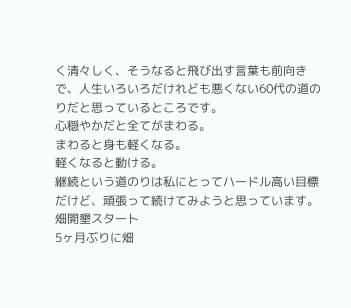く清々しく、そうなると飛び出す言葉も前向きで、人生いろいろだけれども悪くない60代の道のりだと思っているところです。
心穏やかだと全てがまわる。
まわると身も軽くなる。
軽くなると動ける。
継続という道のりは私にとってハードル高い目標だけど、頑張って続けてみようと思っています。
畑開墾スタート
5ヶ月ぶりに畑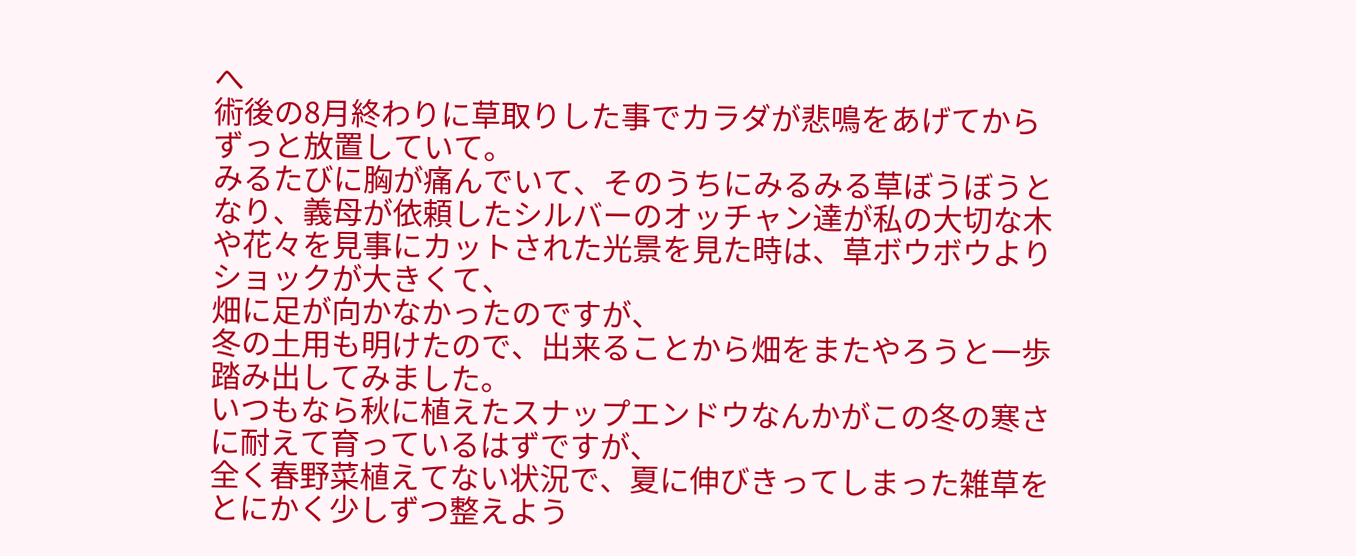へ
術後の8月終わりに草取りした事でカラダが悲鳴をあげてからずっと放置していて。
みるたびに胸が痛んでいて、そのうちにみるみる草ぼうぼうとなり、義母が依頼したシルバーのオッチャン達が私の大切な木や花々を見事にカットされた光景を見た時は、草ボウボウよりショックが大きくて、
畑に足が向かなかったのですが、
冬の土用も明けたので、出来ることから畑をまたやろうと一歩踏み出してみました。
いつもなら秋に植えたスナップエンドウなんかがこの冬の寒さに耐えて育っているはずですが、
全く春野菜植えてない状況で、夏に伸びきってしまった雑草をとにかく少しずつ整えよう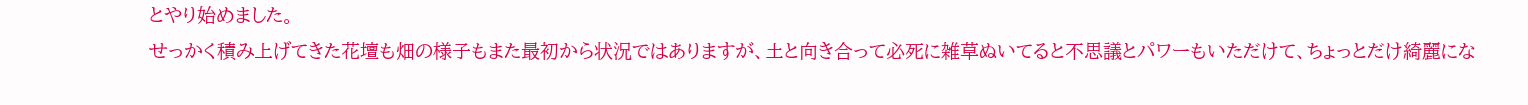とやり始めました。
せっかく積み上げてきた花壇も畑の様子もまた最初から状況ではありますが、土と向き合って必死に雑草ぬいてると不思議とパワーもいただけて、ちょっとだけ綺麗にな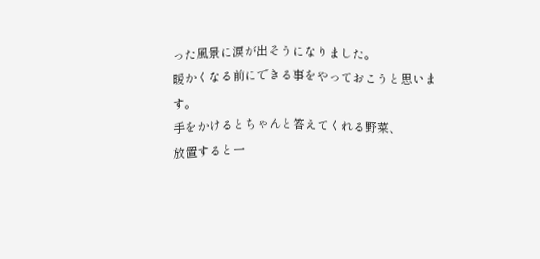った風景に涙が出そうになりました。
暖かくなる前にできる事をやっておこうと思います。
手をかけるとちゃんと答えてくれる野菜、
放置すると一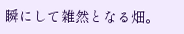瞬にして雑然となる畑。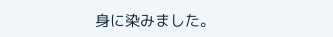身に染みました。